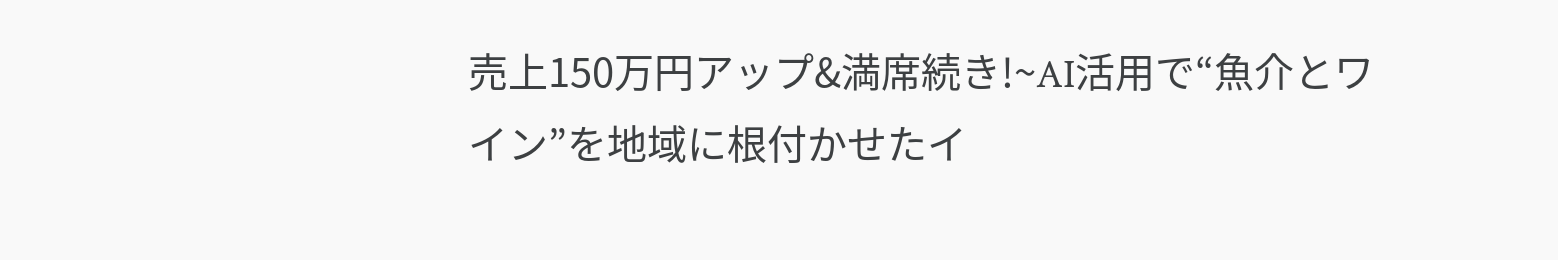売上150万円アップ&満席続き!~AI活用で“魚介とワイン”を地域に根付かせたイ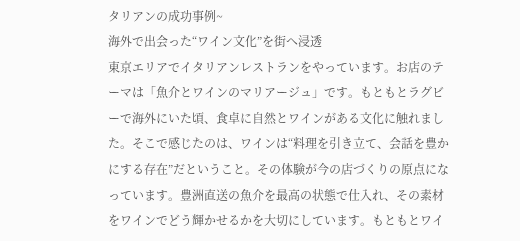タリアンの成功事例~
海外で出会った“ワイン文化”を街へ浸透
東京エリアでイタリアンレストランをやっています。お店のテーマは「魚介とワインのマリアージュ」です。もともとラグビーで海外にいた頃、食卓に自然とワインがある文化に触れました。そこで感じたのは、ワインは“料理を引き立て、会話を豊かにする存在”だということ。その体験が今の店づくりの原点になっています。豊洲直送の魚介を最高の状態で仕入れ、その素材をワインでどう輝かせるかを大切にしています。もともとワイ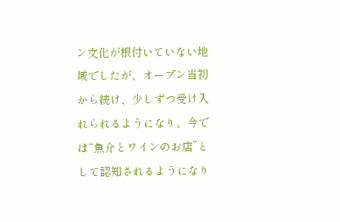ン文化が根付いていない地域でしたが、オープン当初から続け、少しずつ受け入れられるようになり、今では“魚介とワインのお店”として認知されるようになり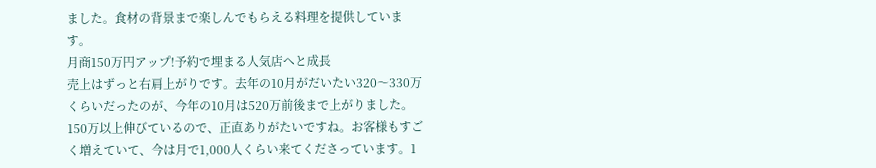ました。食材の背景まで楽しんでもらえる料理を提供しています。
月商150万円アップ!予約で埋まる人気店へと成長
売上はずっと右肩上がりです。去年の10月がだいたい320〜330万くらいだったのが、今年の10月は520万前後まで上がりました。150万以上伸びているので、正直ありがたいですね。お客様もすごく増えていて、今は月で1,000人くらい来てくださっています。1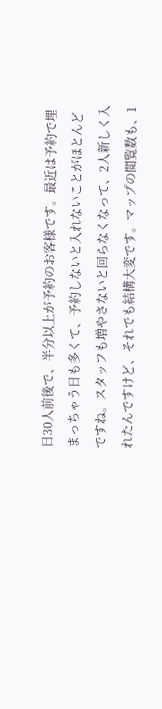日30人前後で、半分以上が予約のお客様です。最近は予約で埋まっちゃう日も多くて、予約しないと入れないことがほとんどですね。スタッフも増やさないと回らなくなって、2人新しく入れたんですけど、それでも結構大変です。マップの閲覧数も、1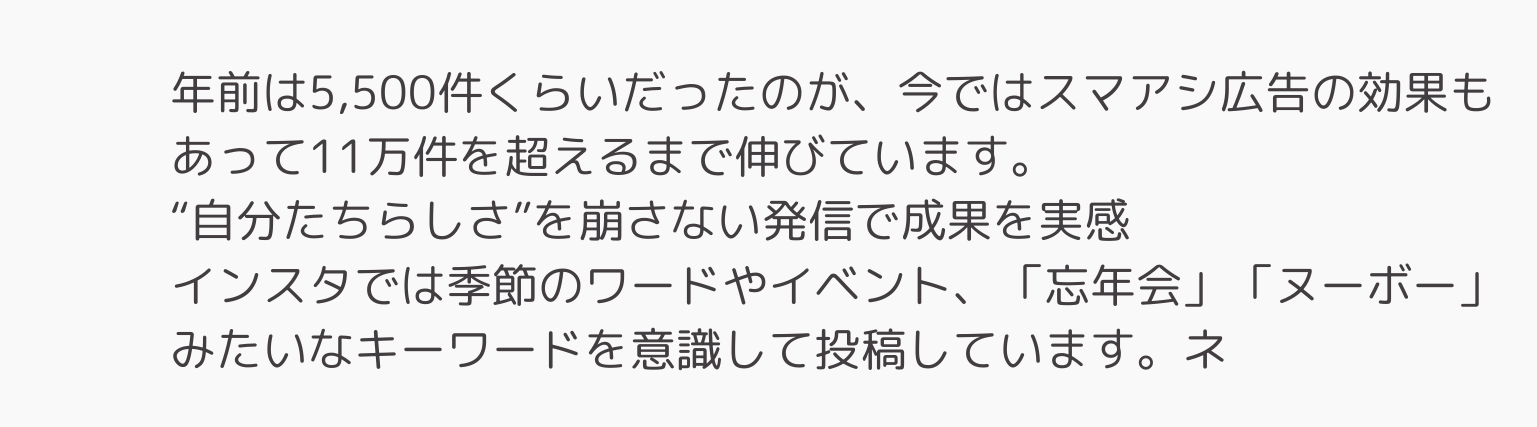年前は5,500件くらいだったのが、今ではスマアシ広告の効果もあって11万件を超えるまで伸びています。
“自分たちらしさ”を崩さない発信で成果を実感
インスタでは季節のワードやイベント、「忘年会」「ヌーボー」みたいなキーワードを意識して投稿しています。ネ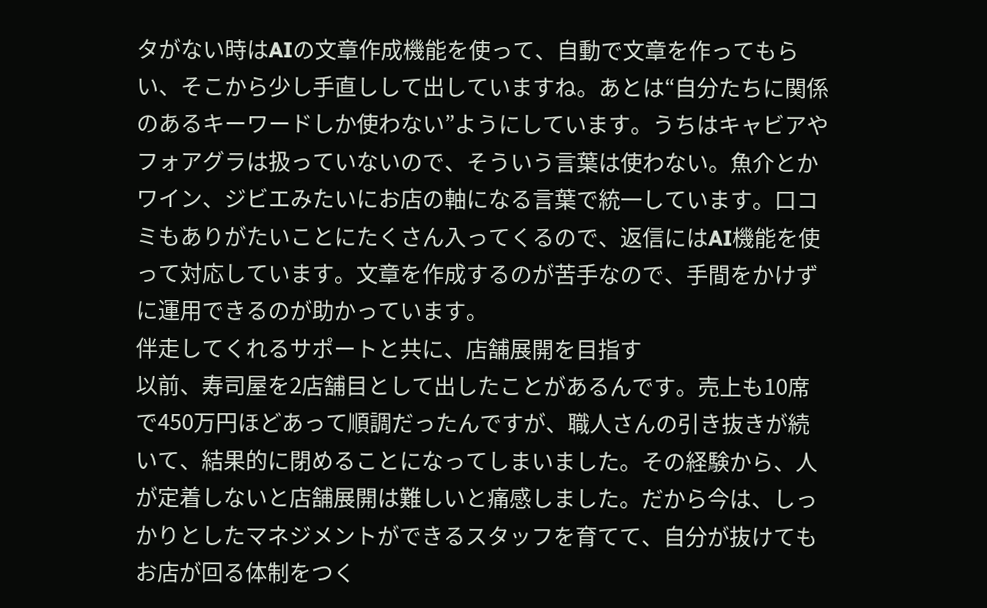タがない時はAIの文章作成機能を使って、自動で文章を作ってもらい、そこから少し手直しして出していますね。あとは“自分たちに関係のあるキーワードしか使わない”ようにしています。うちはキャビアやフォアグラは扱っていないので、そういう言葉は使わない。魚介とかワイン、ジビエみたいにお店の軸になる言葉で統一しています。口コミもありがたいことにたくさん入ってくるので、返信にはAI機能を使って対応しています。文章を作成するのが苦手なので、手間をかけずに運用できるのが助かっています。
伴走してくれるサポートと共に、店舗展開を目指す
以前、寿司屋を2店舗目として出したことがあるんです。売上も10席で450万円ほどあって順調だったんですが、職人さんの引き抜きが続いて、結果的に閉めることになってしまいました。その経験から、人が定着しないと店舗展開は難しいと痛感しました。だから今は、しっかりとしたマネジメントができるスタッフを育てて、自分が抜けてもお店が回る体制をつく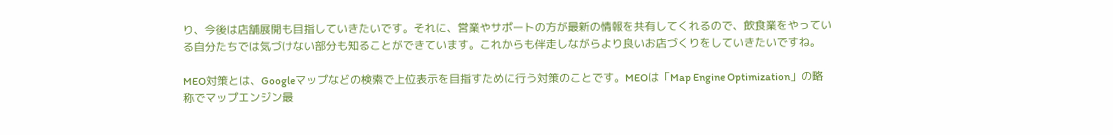り、今後は店舗展開も目指していきたいです。それに、営業やサポートの方が最新の情報を共有してくれるので、飲食業をやっている自分たちでは気づけない部分も知ることができています。これからも伴走しながらより良いお店づくりをしていきたいですね。

MEO対策とは、Googleマップなどの検索で上位表示を目指すために行う対策のことです。MEOは「Map Engine Optimization」の略称でマップエンジン最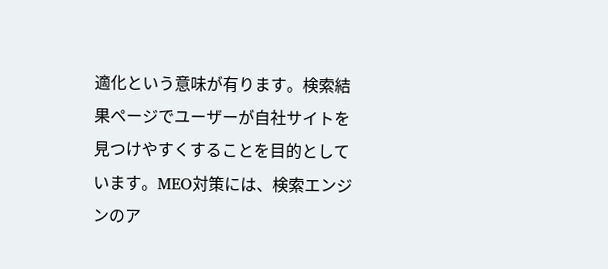適化という意味が有ります。検索結果ページでユーザーが自社サイトを見つけやすくすることを目的としています。MEO対策には、検索エンジンのア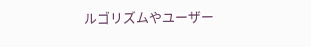ルゴリズムやユーザー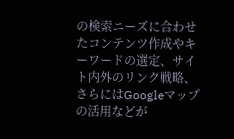の検索ニーズに合わせたコンテンツ作成やキーワードの選定、サイト内外のリンク戦略、さらにはGoogleマップの活用などが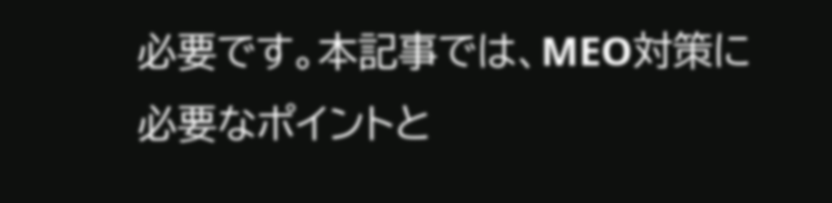必要です。本記事では、MEO対策に必要なポイントと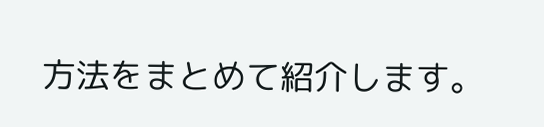方法をまとめて紹介します。